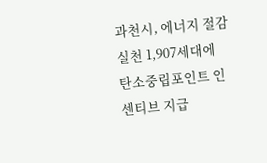과천시, 에너지 절감 실천 1,907세대에 탄소중립포인트 인센티브 지급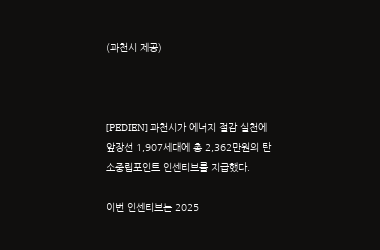(과천시 제공)



[PEDIEN] 과천시가 에너지 절감 실천에 앞장선 1,907세대에 총 2,362만원의 탄소중립포인트 인센티브를 지급했다.

이번 인센티브는 2025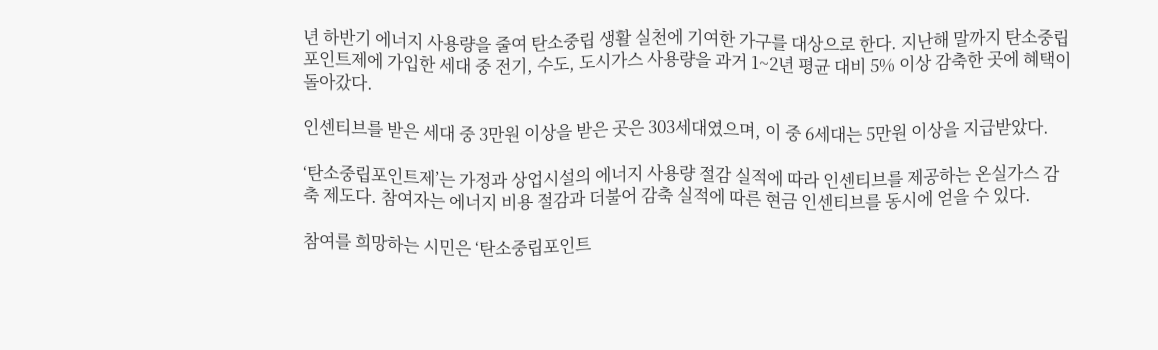년 하반기 에너지 사용량을 줄여 탄소중립 생활 실천에 기여한 가구를 대상으로 한다. 지난해 말까지 탄소중립포인트제에 가입한 세대 중 전기, 수도, 도시가스 사용량을 과거 1~2년 평균 대비 5% 이상 감축한 곳에 혜택이 돌아갔다.

인센티브를 받은 세대 중 3만원 이상을 받은 곳은 303세대였으며, 이 중 6세대는 5만원 이상을 지급받았다.

‘탄소중립포인트제’는 가정과 상업시설의 에너지 사용량 절감 실적에 따라 인센티브를 제공하는 온실가스 감축 제도다. 참여자는 에너지 비용 절감과 더불어 감축 실적에 따른 현금 인센티브를 동시에 얻을 수 있다.

참여를 희망하는 시민은 ‘탄소중립포인트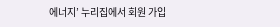에너지’ 누리집에서 회원 가입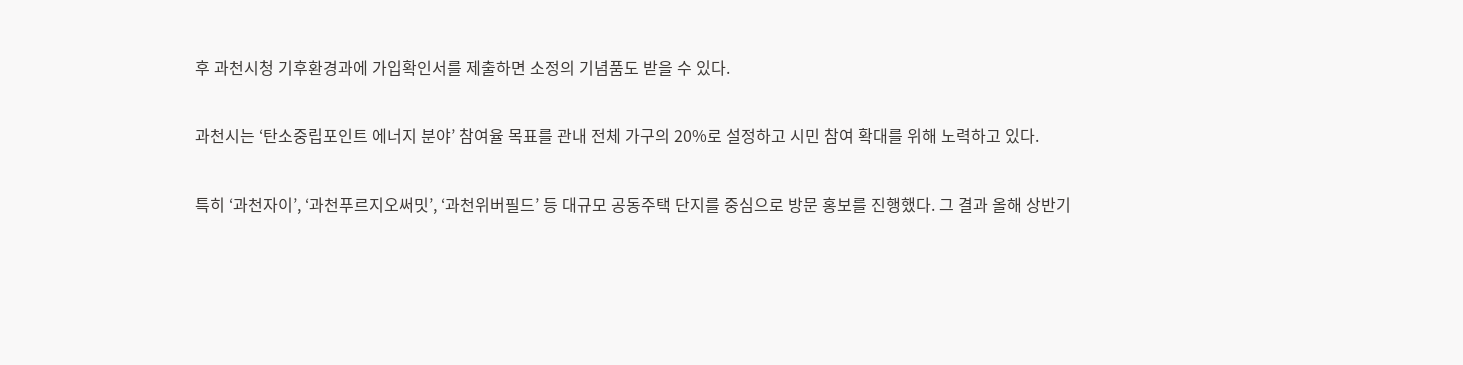후 과천시청 기후환경과에 가입확인서를 제출하면 소정의 기념품도 받을 수 있다.

과천시는 ‘탄소중립포인트 에너지 분야’ 참여율 목표를 관내 전체 가구의 20%로 설정하고 시민 참여 확대를 위해 노력하고 있다.

특히 ‘과천자이’, ‘과천푸르지오써밋’, ‘과천위버필드’ 등 대규모 공동주택 단지를 중심으로 방문 홍보를 진행했다. 그 결과 올해 상반기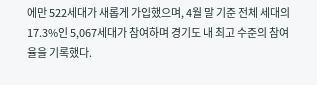에만 522세대가 새롭게 가입했으며, 4월 말 기준 전체 세대의 17.3%인 5,067세대가 참여하며 경기도 내 최고 수준의 참여율을 기록했다.